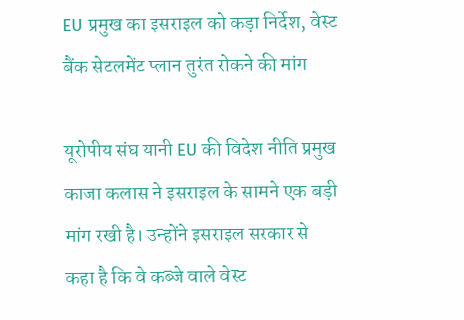EU प्रमुख का इसराइल को कड़ा निर्देश, वेस्ट बैंक सेटलमेंट प्लान तुरंत रोकने की मांग

यूरोपीय संघ यानी EU की विदेश नीति प्रमुख काजा कलास ने इसराइल के सामने एक बड़ी मांग रखी है। उन्होंने इसराइल सरकार से कहा है कि वे कब्जे वाले वेस्ट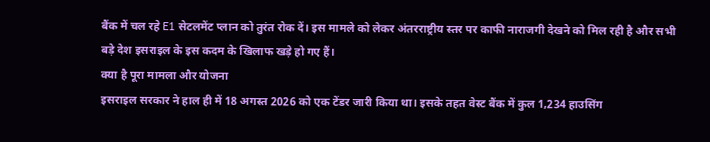बैंक में चल रहे E1 सेटलमेंट प्लान को तुरंत रोक दें। इस मामले को लेकर अंतरराष्ट्रीय स्तर पर काफी नाराजगी देखने को मिल रही है और सभी बड़े देश इसराइल के इस कदम के खिलाफ खड़े हो गए हैं।
क्या है पूरा मामला और योजना
इसराइल सरकार ने हाल ही में 18 अगस्त 2026 को एक टेंडर जारी किया था। इसके तहत वेस्ट बैंक में कुल 1,234 हाउसिंग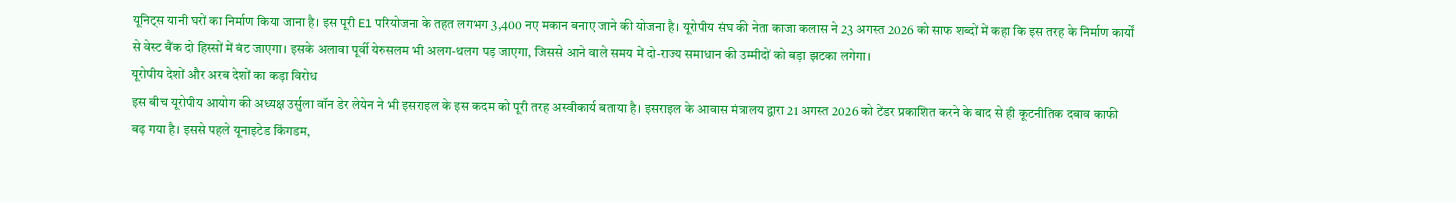यूनिट्स यानी घरों का निर्माण किया जाना है। इस पूरी E1 परियोजना के तहत लगभग 3,400 नए मकान बनाए जाने की योजना है। यूरोपीय संघ की नेता काजा कलास ने 23 अगस्त 2026 को साफ शब्दों में कहा कि इस तरह के निर्माण कार्यों से वेस्ट बैंक दो हिस्सों में बंट जाएगा। इसके अलावा पूर्वी येरुसलम भी अलग-थलग पड़ जाएगा, जिससे आने वाले समय में दो-राज्य समाधान की उम्मीदों को बड़ा झटका लगेगा।
यूरोपीय देशों और अरब देशों का कड़ा विरोध
इस बीच यूरोपीय आयोग की अध्यक्ष उर्सुला वॉन डेर लेयेन ने भी इसराइल के इस कदम को पूरी तरह अस्वीकार्य बताया है। इसराइल के आवास मंत्रालय द्वारा 21 अगस्त 2026 को टेंडर प्रकाशित करने के बाद से ही कूटनीतिक दबाव काफी बढ़ गया है। इससे पहले यूनाइटेड किंगडम,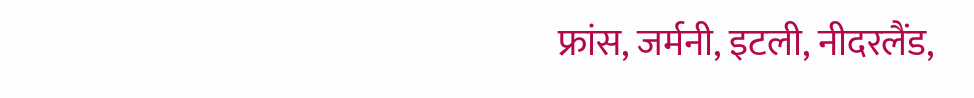फ्रांस, जर्मनी, इटली, नीदरलैंड,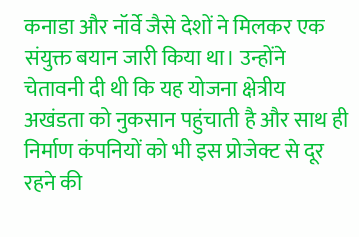कनाडा और नॉर्वे जैसे देशों ने मिलकर एक संयुक्त बयान जारी किया था। उन्होंने चेतावनी दी थी कि यह योजना क्षेत्रीय अखंडता को नुकसान पहुंचाती है और साथ ही निर्माण कंपनियों को भी इस प्रोजेक्ट से दूर रहने की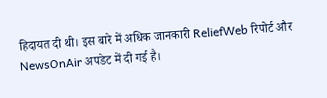हिदायत दी थी। इस बारे में अधिक जानकारी ReliefWeb रिपोर्ट और NewsOnAir अपडेट में दी गई है।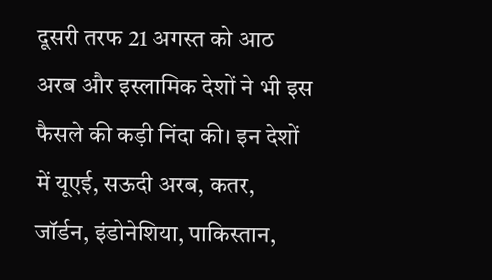दूसरी तरफ 21 अगस्त को आठ अरब और इस्लामिक देशों ने भी इस फैसले की कड़ी निंदा की। इन देशों में यूएई, सऊदी अरब, कतर, जॉर्डन, इंडोनेशिया, पाकिस्तान,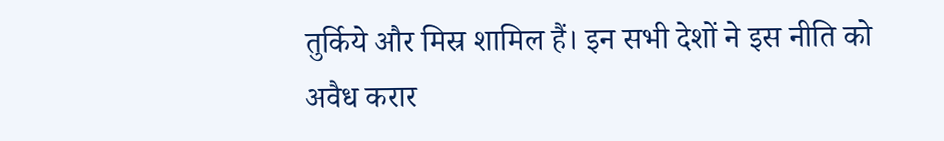तुर्किये और मिस्र शामिल हैं। इन सभी देशों ने इस नीति को अवैध करार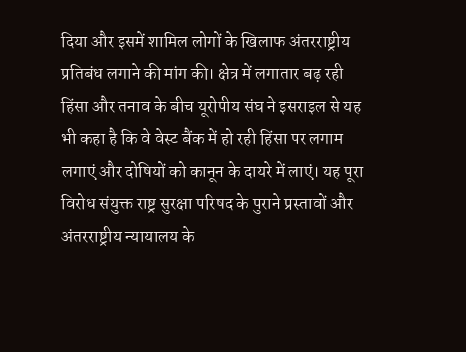दिया और इसमें शामिल लोगों के खिलाफ अंतरराष्ट्रीय प्रतिबंध लगाने की मांग की। क्षेत्र में लगातार बढ़ रही हिंसा और तनाव के बीच यूरोपीय संघ ने इसराइल से यह भी कहा है कि वे वेस्ट बैंक में हो रही हिंसा पर लगाम लगाएं और दोषियों को कानून के दायरे में लाएं। यह पूरा विरोध संयुक्त राष्ट्र सुरक्षा परिषद के पुराने प्रस्तावों और अंतरराष्ट्रीय न्यायालय के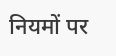नियमों पर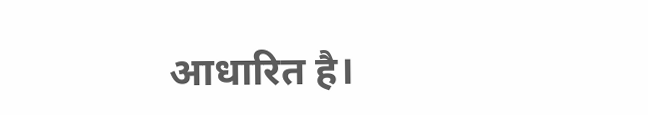आधारित है।